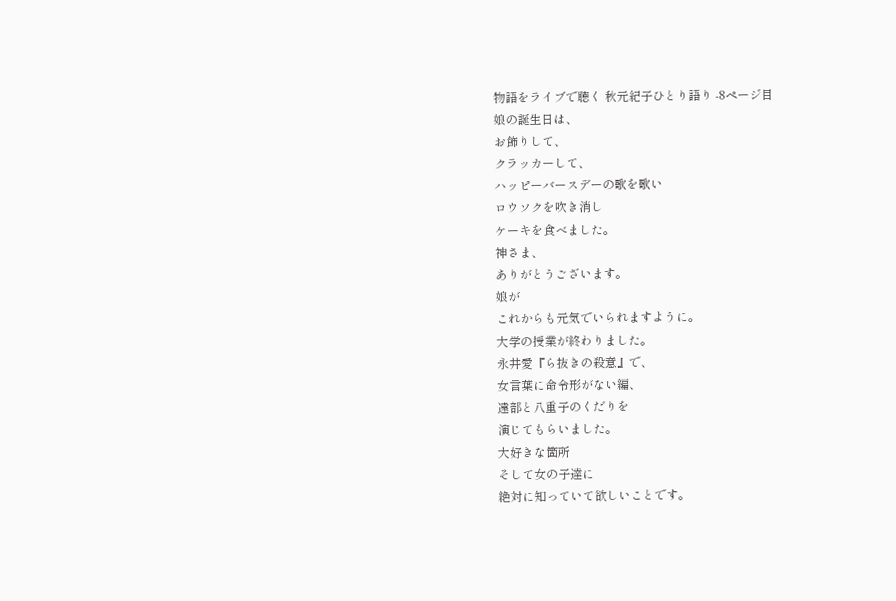物語をライブで聴く 秋元紀子ひとり語り -8ページ目
娘の誕生日は、
お飾りして、
クラッカーして、
ハッピーバースデーの歌を歌い
ロウソクを吹き消し
ケーキを食べました。
神さま、
ありがとうございます。
娘が
これからも元気でいられますように。
大学の授業が終わりました。
永井愛『ら抜きの殺意』で、
女言葉に命令形がない編、
遠部と八重子のくだりを
演じてもらいました。
大好きな箇所
そして女の子達に
絶対に知っていて欲しいことです。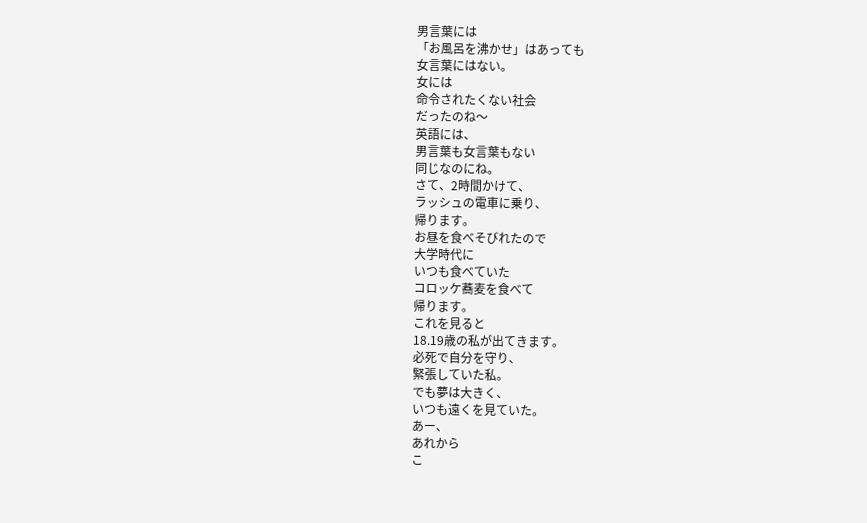男言葉には
「お風呂を沸かせ」はあっても
女言葉にはない。
女には
命令されたくない社会
だったのね〜
英語には、
男言葉も女言葉もない
同じなのにね。
さて、2時間かけて、
ラッシュの電車に乗り、
帰ります。
お昼を食べそびれたので
大学時代に
いつも食べていた
コロッケ蕎麦を食べて
帰ります。
これを見ると
18.19歳の私が出てきます。
必死で自分を守り、
緊張していた私。
でも夢は大きく、
いつも遠くを見ていた。
あー、
あれから
こ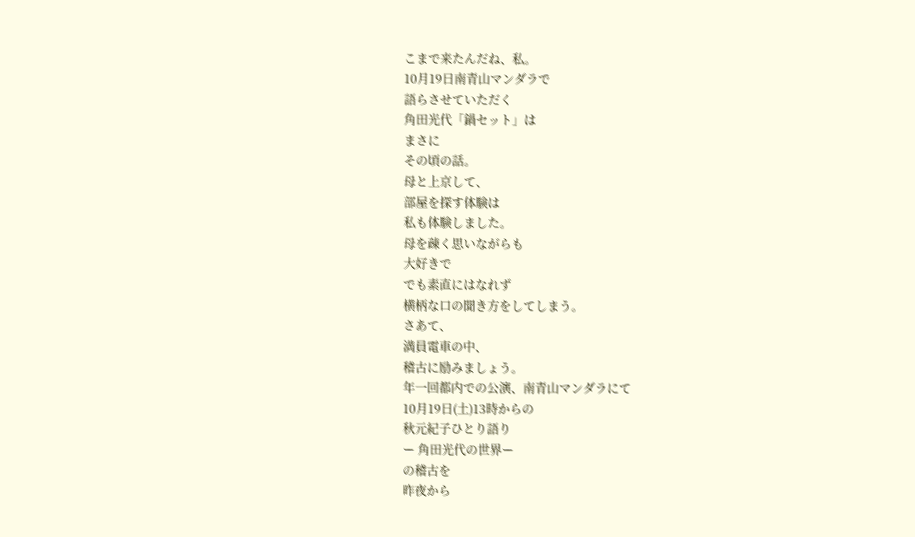こまで来たんだね、私。
10月19日南青山マンダラで
語らさせていただく
角田光代「鍋セット」は
まさに
その頃の話。
母と上京して、
部屋を探す体験は
私も体験しました。
母を疎く思いながらも
大好きで
でも素直にはなれず
横柄な口の聞き方をしてしまう。
さあて、
満員電車の中、
稽古に励みましょう。
年一回都内での公演、南青山マンダラにて
10月19日(土)13時からの
秋元紀子ひとり語り
ー 角田光代の世界ー
の稽古を
昨夜から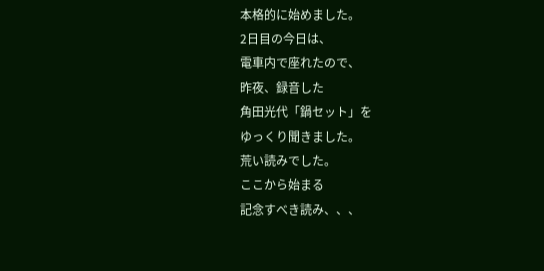本格的に始めました。
2日目の今日は、
電車内で座れたので、
昨夜、録音した
角田光代「鍋セット」を
ゆっくり聞きました。
荒い読みでした。
ここから始まる
記念すべき読み、、、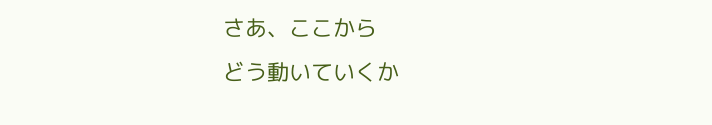さあ、ここから
どう動いていくか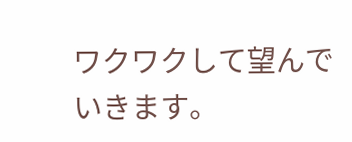ワクワクして望んでいきます。